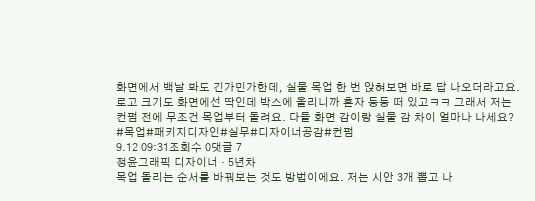화면에서 백날 봐도 긴가민가한데, 실물 목업 한 번 앉혀보면 바로 답 나오더라고요. 로고 크기도 화면에선 딱인데 박스에 올리니까 혼자 둥둥 떠 있고ㅋㅋ 그래서 저는 컨펌 전에 무조건 목업부터 돌려요. 다들 화면 감이랑 실물 감 차이 얼마나 나세요?
#목업#패키지디자인#실무#디자이너공감#컨펌
9.12 09:31조회수 0댓글 7
정윤그래픽 디자이너 · 5년차
목업 돌리는 순서를 바꿔보는 것도 방법이에요. 저는 시안 3개 뽑고 나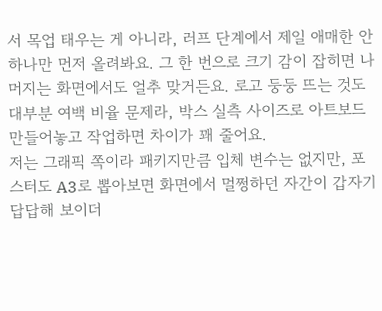서 목업 태우는 게 아니라, 러프 단계에서 제일 애매한 안 하나만 먼저 올려봐요. 그 한 번으로 크기 감이 잡히면 나머지는 화면에서도 얼추 맞거든요. 로고 둥둥 뜨는 것도 대부분 여백 비율 문제라, 박스 실측 사이즈로 아트보드 만들어놓고 작업하면 차이가 꽤 줄어요.
저는 그래픽 쪽이라 패키지만큼 입체 변수는 없지만, 포스터도 A3로 뽑아보면 화면에서 멀쩡하던 자간이 갑자기 답답해 보이더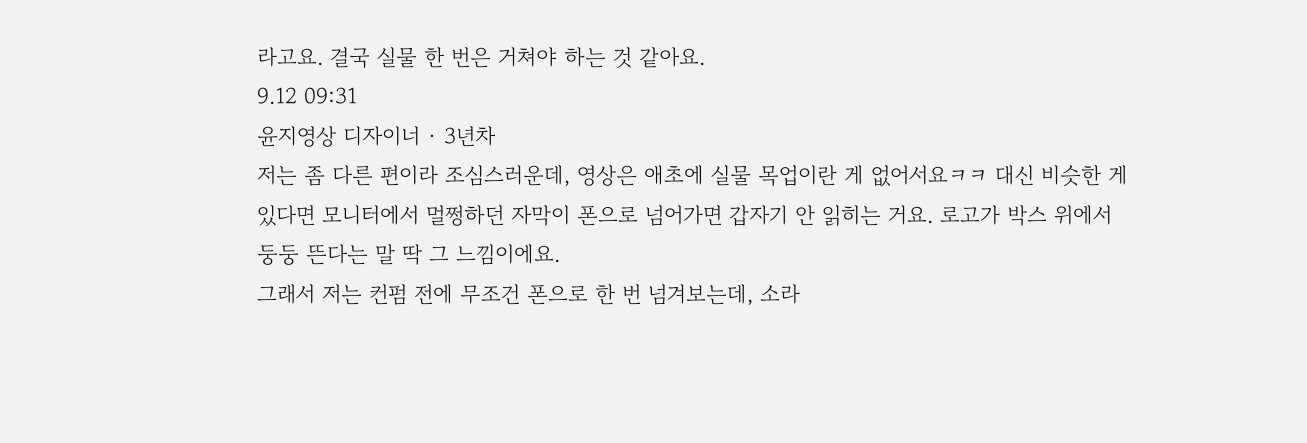라고요. 결국 실물 한 번은 거쳐야 하는 것 같아요.
9.12 09:31
윤지영상 디자이너 · 3년차
저는 좀 다른 편이라 조심스러운데, 영상은 애초에 실물 목업이란 게 없어서요ㅋㅋ 대신 비슷한 게 있다면 모니터에서 멀쩡하던 자막이 폰으로 넘어가면 갑자기 안 읽히는 거요. 로고가 박스 위에서 둥둥 뜬다는 말 딱 그 느낌이에요.
그래서 저는 컨펌 전에 무조건 폰으로 한 번 넘겨보는데, 소라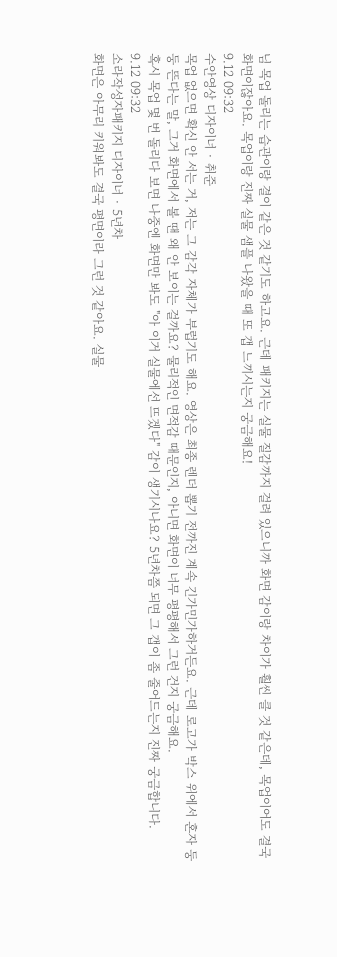님 목업 돌리는 습관이랑 결이 같은 것 같기도 하고요. 근데 패키지는 실물 질감까지 걸려 있으니까 화면 감이랑 차이가 훨씬 클 것 같은데, 목업이어도 결국 화면이잖아요. 목업이랑 진짜 실물 샘플 나왔을 때 또 갭 느끼시는지 궁금해요!
9.12 09:32
수안영상 디자이너 · 취준
목업 없으면 확신 안 서는 거, 저는 그 감각 자체가 부럽기도 해요. 영상은 최종 렌더 뽑기 전까진 계속 긴가민가하거든요. 근데 로고가 박스 위에서 혼자 둥둥 뜬다는 말, 그거 화면에서 볼 땐 왜 안 보이는 걸까요? 물리적인 면적감 때문인지, 아니면 화면이 너무 평평해서 그런 건지 궁금해요.
혹시 목업 몇 번 돌리다 보면 나중엔 화면만 봐도 "아 이거 실물에선 뜨겠다" 감이 생기시나요? 5년차쯤 되면 그 갭이 좀 줄어드는지 진짜 궁금합니다.
9.12 09:32
소라작성자패키지 디자이너 · 5년차
화면은 아무리 키워봐도 결국 평면이라 그런 것 같아요. 실물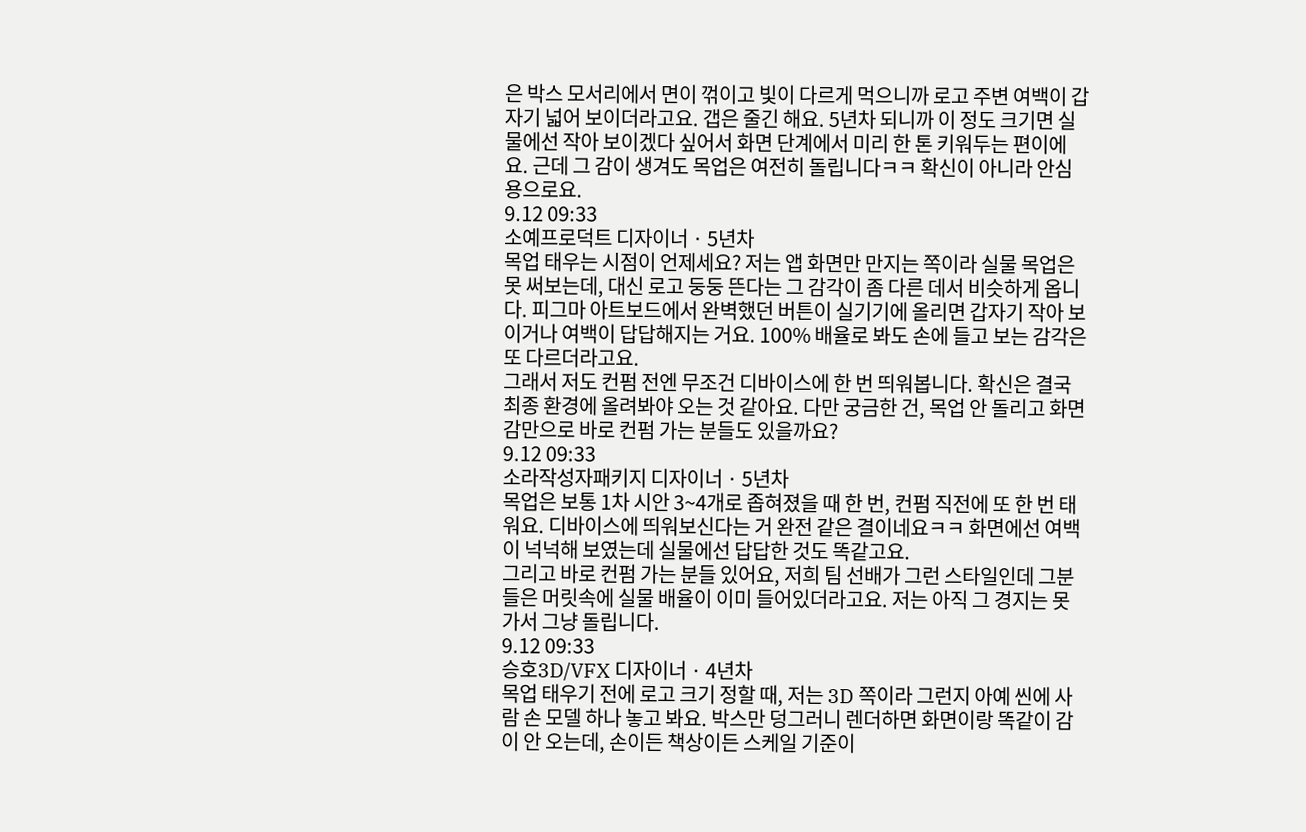은 박스 모서리에서 면이 꺾이고 빛이 다르게 먹으니까 로고 주변 여백이 갑자기 넓어 보이더라고요. 갭은 줄긴 해요. 5년차 되니까 이 정도 크기면 실물에선 작아 보이겠다 싶어서 화면 단계에서 미리 한 톤 키워두는 편이에요. 근데 그 감이 생겨도 목업은 여전히 돌립니다ㅋㅋ 확신이 아니라 안심용으로요.
9.12 09:33
소예프로덕트 디자이너 · 5년차
목업 태우는 시점이 언제세요? 저는 앱 화면만 만지는 쪽이라 실물 목업은 못 써보는데, 대신 로고 둥둥 뜬다는 그 감각이 좀 다른 데서 비슷하게 옵니다. 피그마 아트보드에서 완벽했던 버튼이 실기기에 올리면 갑자기 작아 보이거나 여백이 답답해지는 거요. 100% 배율로 봐도 손에 들고 보는 감각은 또 다르더라고요.
그래서 저도 컨펌 전엔 무조건 디바이스에 한 번 띄워봅니다. 확신은 결국 최종 환경에 올려봐야 오는 것 같아요. 다만 궁금한 건, 목업 안 돌리고 화면 감만으로 바로 컨펌 가는 분들도 있을까요?
9.12 09:33
소라작성자패키지 디자이너 · 5년차
목업은 보통 1차 시안 3~4개로 좁혀졌을 때 한 번, 컨펌 직전에 또 한 번 태워요. 디바이스에 띄워보신다는 거 완전 같은 결이네요ㅋㅋ 화면에선 여백이 넉넉해 보였는데 실물에선 답답한 것도 똑같고요.
그리고 바로 컨펌 가는 분들 있어요, 저희 팀 선배가 그런 스타일인데 그분들은 머릿속에 실물 배율이 이미 들어있더라고요. 저는 아직 그 경지는 못 가서 그냥 돌립니다.
9.12 09:33
승호3D/VFX 디자이너 · 4년차
목업 태우기 전에 로고 크기 정할 때, 저는 3D 쪽이라 그런지 아예 씬에 사람 손 모델 하나 놓고 봐요. 박스만 덩그러니 렌더하면 화면이랑 똑같이 감이 안 오는데, 손이든 책상이든 스케일 기준이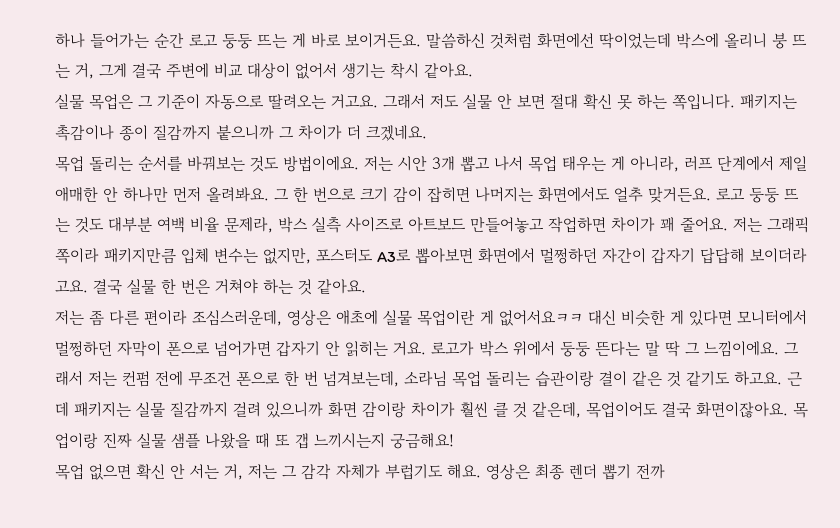하나 들어가는 순간 로고 둥둥 뜨는 게 바로 보이거든요. 말씀하신 것처럼 화면에선 딱이었는데 박스에 올리니 붕 뜨는 거, 그게 결국 주변에 비교 대상이 없어서 생기는 착시 같아요.
실물 목업은 그 기준이 자동으로 딸려오는 거고요. 그래서 저도 실물 안 보면 절대 확신 못 하는 쪽입니다. 패키지는 촉감이나 종이 질감까지 붙으니까 그 차이가 더 크겠네요.
목업 돌리는 순서를 바꿔보는 것도 방법이에요. 저는 시안 3개 뽑고 나서 목업 태우는 게 아니라, 러프 단계에서 제일 애매한 안 하나만 먼저 올려봐요. 그 한 번으로 크기 감이 잡히면 나머지는 화면에서도 얼추 맞거든요. 로고 둥둥 뜨는 것도 대부분 여백 비율 문제라, 박스 실측 사이즈로 아트보드 만들어놓고 작업하면 차이가 꽤 줄어요. 저는 그래픽 쪽이라 패키지만큼 입체 변수는 없지만, 포스터도 A3로 뽑아보면 화면에서 멀쩡하던 자간이 갑자기 답답해 보이더라고요. 결국 실물 한 번은 거쳐야 하는 것 같아요.
저는 좀 다른 편이라 조심스러운데, 영상은 애초에 실물 목업이란 게 없어서요ㅋㅋ 대신 비슷한 게 있다면 모니터에서 멀쩡하던 자막이 폰으로 넘어가면 갑자기 안 읽히는 거요. 로고가 박스 위에서 둥둥 뜬다는 말 딱 그 느낌이에요. 그래서 저는 컨펌 전에 무조건 폰으로 한 번 넘겨보는데, 소라님 목업 돌리는 습관이랑 결이 같은 것 같기도 하고요. 근데 패키지는 실물 질감까지 걸려 있으니까 화면 감이랑 차이가 훨씬 클 것 같은데, 목업이어도 결국 화면이잖아요. 목업이랑 진짜 실물 샘플 나왔을 때 또 갭 느끼시는지 궁금해요!
목업 없으면 확신 안 서는 거, 저는 그 감각 자체가 부럽기도 해요. 영상은 최종 렌더 뽑기 전까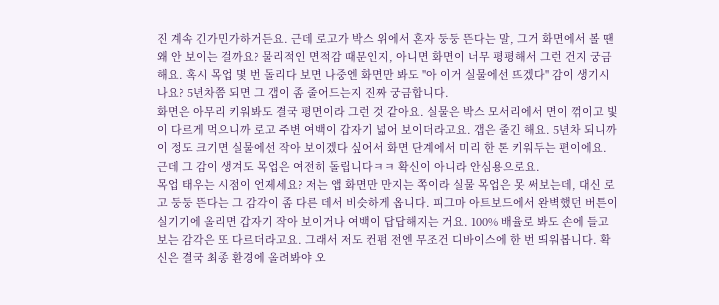진 계속 긴가민가하거든요. 근데 로고가 박스 위에서 혼자 둥둥 뜬다는 말, 그거 화면에서 볼 땐 왜 안 보이는 걸까요? 물리적인 면적감 때문인지, 아니면 화면이 너무 평평해서 그런 건지 궁금해요. 혹시 목업 몇 번 돌리다 보면 나중엔 화면만 봐도 "아 이거 실물에선 뜨겠다" 감이 생기시나요? 5년차쯤 되면 그 갭이 좀 줄어드는지 진짜 궁금합니다.
화면은 아무리 키워봐도 결국 평면이라 그런 것 같아요. 실물은 박스 모서리에서 면이 꺾이고 빛이 다르게 먹으니까 로고 주변 여백이 갑자기 넓어 보이더라고요. 갭은 줄긴 해요. 5년차 되니까 이 정도 크기면 실물에선 작아 보이겠다 싶어서 화면 단계에서 미리 한 톤 키워두는 편이에요. 근데 그 감이 생겨도 목업은 여전히 돌립니다ㅋㅋ 확신이 아니라 안심용으로요.
목업 태우는 시점이 언제세요? 저는 앱 화면만 만지는 쪽이라 실물 목업은 못 써보는데, 대신 로고 둥둥 뜬다는 그 감각이 좀 다른 데서 비슷하게 옵니다. 피그마 아트보드에서 완벽했던 버튼이 실기기에 올리면 갑자기 작아 보이거나 여백이 답답해지는 거요. 100% 배율로 봐도 손에 들고 보는 감각은 또 다르더라고요. 그래서 저도 컨펌 전엔 무조건 디바이스에 한 번 띄워봅니다. 확신은 결국 최종 환경에 올려봐야 오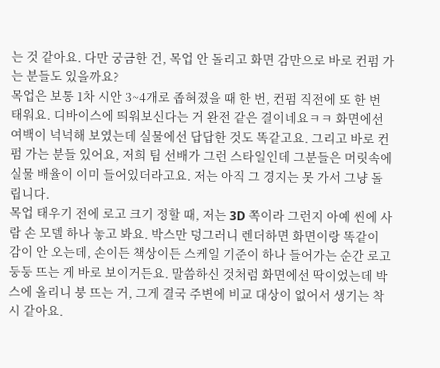는 것 같아요. 다만 궁금한 건, 목업 안 돌리고 화면 감만으로 바로 컨펌 가는 분들도 있을까요?
목업은 보통 1차 시안 3~4개로 좁혀졌을 때 한 번, 컨펌 직전에 또 한 번 태워요. 디바이스에 띄워보신다는 거 완전 같은 결이네요ㅋㅋ 화면에선 여백이 넉넉해 보였는데 실물에선 답답한 것도 똑같고요. 그리고 바로 컨펌 가는 분들 있어요, 저희 팀 선배가 그런 스타일인데 그분들은 머릿속에 실물 배율이 이미 들어있더라고요. 저는 아직 그 경지는 못 가서 그냥 돌립니다.
목업 태우기 전에 로고 크기 정할 때, 저는 3D 쪽이라 그런지 아예 씬에 사람 손 모델 하나 놓고 봐요. 박스만 덩그러니 렌더하면 화면이랑 똑같이 감이 안 오는데, 손이든 책상이든 스케일 기준이 하나 들어가는 순간 로고 둥둥 뜨는 게 바로 보이거든요. 말씀하신 것처럼 화면에선 딱이었는데 박스에 올리니 붕 뜨는 거, 그게 결국 주변에 비교 대상이 없어서 생기는 착시 같아요.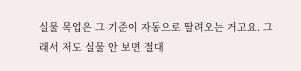실물 목업은 그 기준이 자동으로 딸려오는 거고요. 그래서 저도 실물 안 보면 절대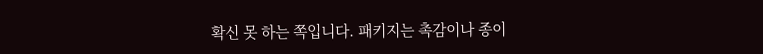확신 못 하는 쪽입니다. 패키지는 촉감이나 종이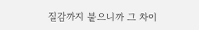질감까지 붙으니까 그 차이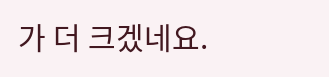가 더 크겠네요.